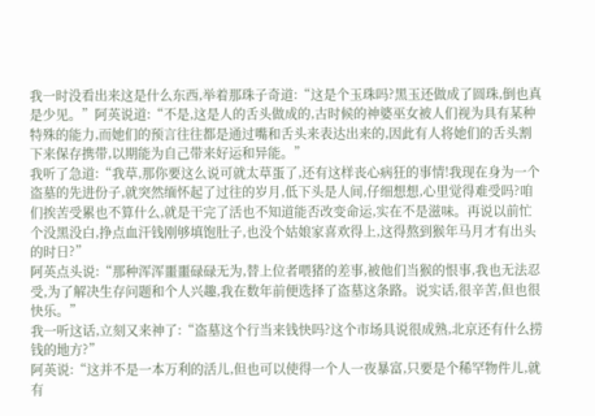我一时没看出来这是什么东西,举着那珠子奇道:“这是个玉珠吗?黑玉还做成了圆珠,倒也真是少见。”阿英说道:“不是,这是人的舌头做成的,古时候的神婆巫女被人们视为具有某种特殊的能力,而她们的预言往往都是通过嘴和舌头来表达出来的,因此有人将她们的舌头割下来保存携带,以期能为自己带来好运和异能。”
我听了急道:“我草,那你要这么说可就太草蛋了,还有这样丧心病狂的事情!我现在身为一个盗墓的先进份子,就突然缅怀起了过往的岁月,低下头是人间,仔细想想,心里觉得难受吗?咱们挨苦受累也不算什么,就是干完了活也不知道能否改变命运,实在不是滋味。再说以前忙个没黑没白,挣点血汗钱刚够填饱肚子,也没个姑娘家喜欢得上,这得熬到猴年马月才有出头的时日?”
阿英点头说:“那种浑浑噩噩碌碌无为,替上位者喂猪的差事,被他们当猴的恨事,我也无法忍受,为了解决生存问题和个人兴趣,我在数年前便选择了盗墓这条路。说实话,很辛苦,但也很快乐。”
我一听这话,立刻又来神了:“盗墓这个行当来钱快吗?这个市场具说很成熟,北京还有什么捞钱的地方?”
阿英说:“这并不是一本万利的活儿,但也可以使得一个人一夜暴富,只要是个稀罕物件儿,就有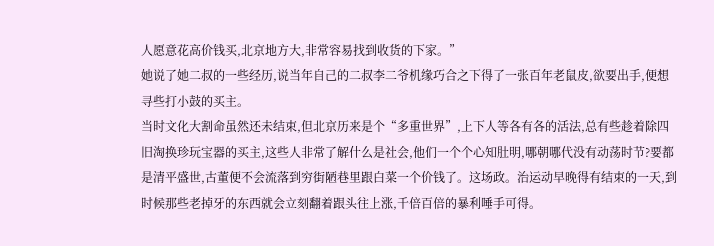人愿意花高价钱买,北京地方大,非常容易找到收货的下家。”
她说了她二叔的一些经历,说当年自己的二叔李二爷机缘巧合之下得了一张百年老鼠皮,欲要出手,便想寻些打小鼓的买主。
当时文化大割命虽然还未结束,但北京历来是个“多重世界”,上下人等各有各的活法,总有些趁着除四旧淘换珍玩宝器的买主,这些人非常了解什么是社会,他们一个个心知肚明,哪朝哪代没有动荡时节?要都是清平盛世,古董便不会流落到穷街陋巷里跟白菜一个价钱了。这场政。治运动早晚得有结束的一天,到时候那些老掉牙的东西就会立刻翻着跟头往上涨,千倍百倍的暴利唾手可得。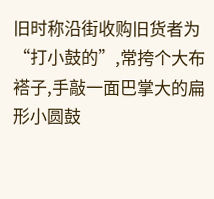旧时称沿街收购旧货者为“打小鼓的”,常挎个大布褡子,手敲一面巴掌大的扁形小圆鼓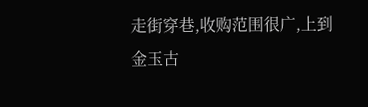走街穿巷,收购范围很广,上到金玉古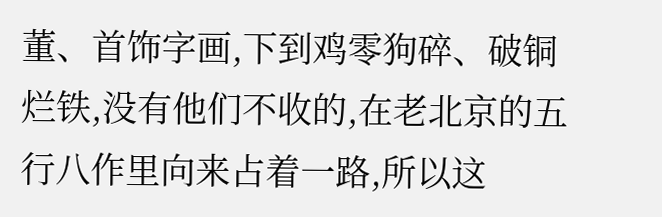董、首饰字画,下到鸡零狗碎、破铜烂铁,没有他们不收的,在老北京的五行八作里向来占着一路,所以这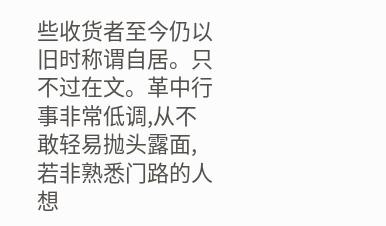些收货者至今仍以旧时称谓自居。只不过在文。革中行事非常低调,从不敢轻易抛头露面,若非熟悉门路的人想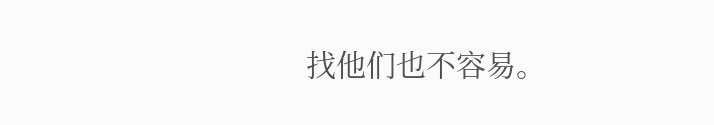找他们也不容易。